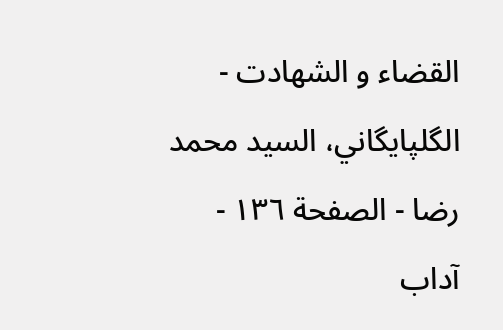القضاء و الشهادت - الگلپايگاني، السيد محمد رضا - الصفحة ١٣٦ - آداب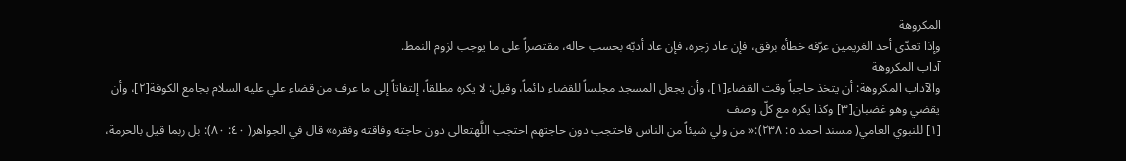المكروهة
وإذا تعدّى أحد الغريمين عرّفه خطأه برفق، فإن عاد زجره، فإن عاد أدبّه بحسب حاله، مقتصراً على ما يوجب لزوم النمط.
آداب المكروهة
والآداب المكروهة: أن يتخذ حاجباً وقت القضاء[١]، وأن يجعل المسجد مجلساً للقضاء دائماً، وقيل: لا يكره مطلقاً، إلتفاتاً إلى ما عرف من قضاء علي عليه السلام بجامع الكوفة[٢]، وأن يقضي وهو غضبان[٣] وكذا يكره مع كلّ وصف
[١] للنبوي العامي( مسند احمد ٥: ٢٣٨):« من ولي شيئاً من الناس فاحتجب دون حاجتهم احتجب اللَّهتعالى دون حاجته وفاقته وفقره» قال في الجواهر( ٤٠: ٨٠): بل ربما قيل بالحرمة،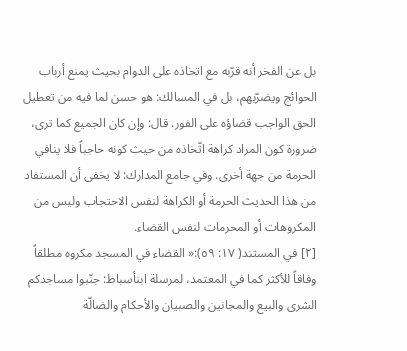بل عن الفخر أنه قرّبه مع اتخاذه على الدوام بحيث يمنع أرباب الحوائج ويضرّبهم، بل في المسالك: هو حسن لما فيه من تعطيل الحق الواجب قضاؤه على الفور. قال: وإن كان الجميع كما ترى، ضرورة كون المراد كراهة اتّخاذه من حيث كونه حاجباً فلا ينافي الحرمة من جهة أخرى. وفي جامع المدارك: لا يخفى أن المستفاد من هذا الحديث الحرمة أو الكراهة لنفس الاحتجاب وليس من المكروهات أو المحرمات لنفس القضاء.
[٢] في المستند( ١٧: ٥٩):« القضاء في المسجد مكروه مطلقاً وفاقاً للأكثر كما في المعتمد، لمرسلة ابنأسباط: جنّبوا مساجدكم الشرى والبيع والمجانين والصبيان والأحكام والضالّة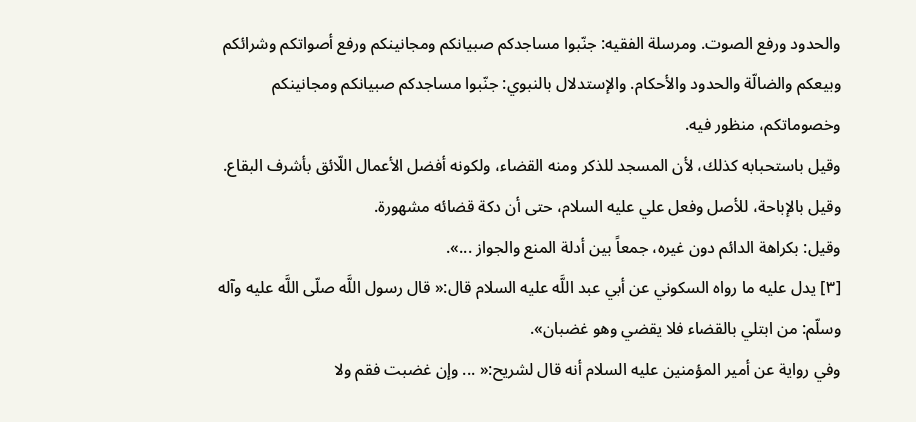والحدود ورفع الصوت. ومرسلة الفقيه: جنّبوا مساجدكم صبيانكم ومجانينكم ورفع أصواتكم وشرائكم وبيعكم والضالّة والحدود والأحكام. والإستدلال بالنبوي: جنّبوا مساجدكم صبيانكم ومجانينكم وخصوماتكم، منظور فيه.
وقيل باستحبابه كذلك، لأن المسجد للذكر ومنه القضاء، ولكونه أفضل الأعمال اللّائق بأشرف البقاع.
وقيل بالإباحة، للأصل وفعل علي عليه السلام، حتى أن دكة قضائه مشهورة.
وقيل: بكراهة الدائم دون غيره، جمعاً بين أدلة المنع والجواز ...».
[٣] يدل عليه ما رواه السكوني عن أبي عبد اللَّه عليه السلام قال:« قال رسول اللَّه صلّى اللَّه عليه وآله وسلّم: من ابتلي بالقضاء فلا يقضي وهو غضبان».
وفي رواية عن أمير المؤمنين عليه السلام أنه قال لشريح:« ... وإن غضبت فقم ولا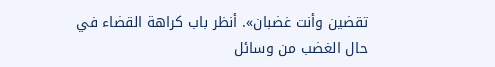تقضين وأنت غضبان». أنظر باب كراهة القضاء في حال الغضب من وسائل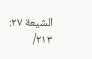الشيعة ٢٧: ٢١٣/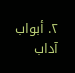٢. أبواب آداب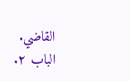القاضي. الباب ٢.